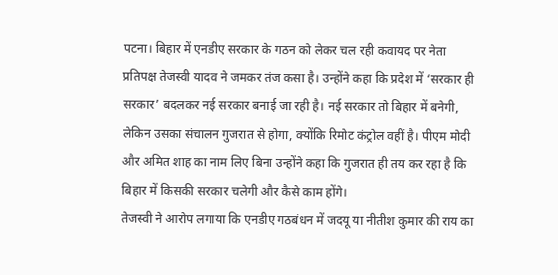पटना। बिहार में एनडीए सरकार के गठन को लेकर चल रही कवायद पर नेता प्रतिपक्ष तेजस्वी यादव ने जमकर तंज कसा है। उन्होंने कहा कि प्रदेश में ‘सरकार ही सरकार’ बदलकर नई सरकार बनाई जा रही है। नई सरकार तो बिहार में बनेगी, लेकिन उसका संचालन गुजरात से होगा, क्योंकि रिमोट कंट्रोल वहीं है। पीएम मोदी और अमित शाह का नाम लिए बिना उन्होंने कहा कि गुजरात ही तय कर रहा है कि बिहार में किसकी सरकार चलेगी और कैसे काम होंगे।
तेजस्वी ने आरोप लगाया कि एनडीए गठबंधन में जदयू या नीतीश कुमार की राय का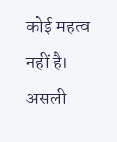कोई महत्व नहीं है। असली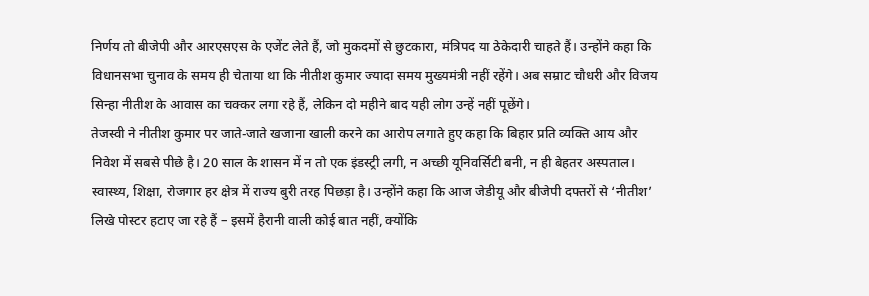निर्णय तो बीजेपी और आरएसएस के एजेंट लेते हैं, जो मुकदमों से छुटकारा, मंत्रिपद या ठेकेदारी चाहते हैं। उन्होंने कहा कि विधानसभा चुनाव के समय ही चेताया था कि नीतीश कुमार ज्यादा समय मुख्यमंत्री नहीं रहेंगे। अब सम्राट चौधरी और विजय सिन्हा नीतीश के आवास का चक्कर लगा रहे हैं, लेकिन दो महीने बाद यही लोग उन्हें नहीं पूछेंगे।
तेजस्वी ने नीतीश कुमार पर जाते-जाते खजाना खाली करने का आरोप लगाते हुए कहा कि बिहार प्रति व्यक्ति आय और निवेश में सबसे पीछे है। 20 साल के शासन में न तो एक इंडस्ट्री लगी, न अच्छी यूनिवर्सिटी बनी, न ही बेहतर अस्पताल। स्वास्थ्य, शिक्षा, रोजगार हर क्षेत्र में राज्य बुरी तरह पिछड़ा है। उन्होंने कहा कि आज जेडीयू और बीजेपी दफ्तरों से ‘नीतीश’ लिखे पोस्टर हटाए जा रहे हैं – इसमें हैरानी वाली कोई बात नहीं, क्योंकि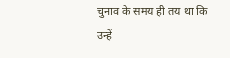चुनाव के समय ही तय था कि उन्हें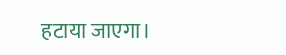हटाया जाएगा।